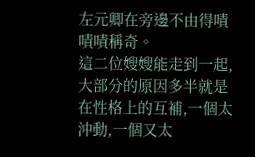左元卿在旁邊不由得嘖嘖嘖稱奇。
這二位嫂嫂能走到一起,大部分的原因多半就是在性格上的互補,一個太沖動,一個又太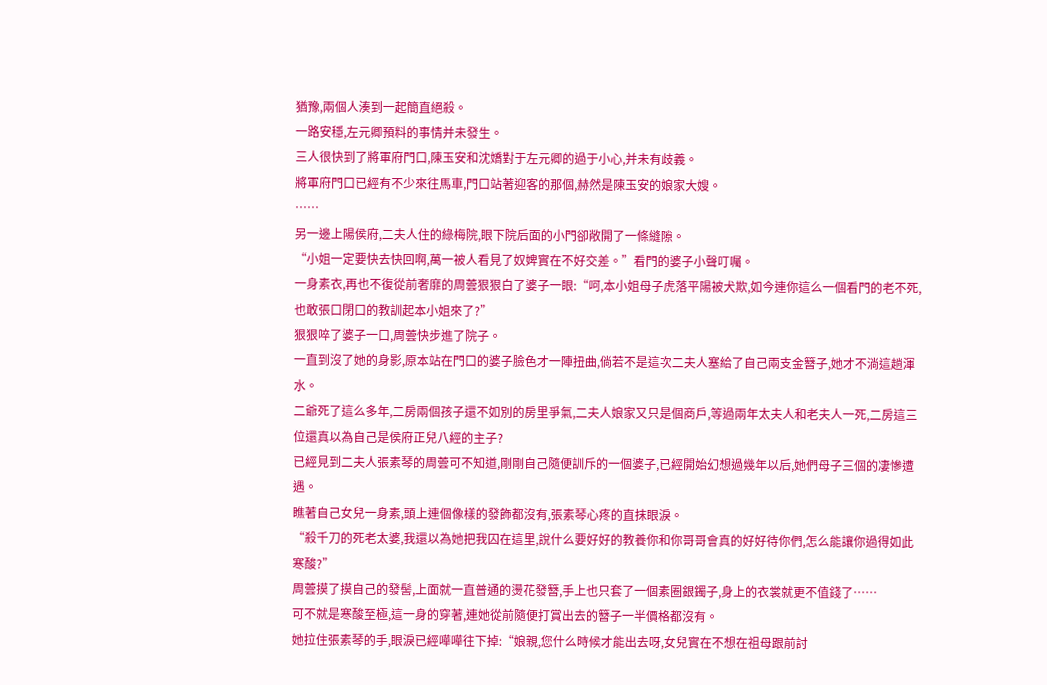猶豫,兩個人湊到一起簡直絕殺。
一路安穩,左元卿預料的事情并未發生。
三人很快到了將軍府門口,陳玉安和沈嬌對于左元卿的過于小心,并未有歧義。
將軍府門口已經有不少來往馬車,門口站著迎客的那個,赫然是陳玉安的娘家大嫂。
……
另一邊上陽侯府,二夫人住的綠梅院,眼下院后面的小門卻敞開了一條縫隙。
“小姐一定要快去快回啊,萬一被人看見了奴婢實在不好交差。”看門的婆子小聲叮囑。
一身素衣,再也不復從前奢靡的周蕓狠狠白了婆子一眼:“呵,本小姐母子虎落平陽被犬欺,如今連你這么一個看門的老不死,也敢張口閉口的教訓起本小姐來了?”
狠狠啐了婆子一口,周蕓快步進了院子。
一直到沒了她的身影,原本站在門口的婆子臉色才一陣扭曲,倘若不是這次二夫人塞給了自己兩支金簪子,她才不淌這趟渾水。
二爺死了這么多年,二房兩個孩子還不如別的房里爭氣,二夫人娘家又只是個商戶,等過兩年太夫人和老夫人一死,二房這三位還真以為自己是侯府正兒八經的主子?
已經見到二夫人張素琴的周蕓可不知道,剛剛自己隨便訓斥的一個婆子,已經開始幻想過幾年以后,她們母子三個的凄慘遭遇。
瞧著自己女兒一身素,頭上連個像樣的發飾都沒有,張素琴心疼的直抹眼淚。
“殺千刀的死老太婆,我還以為她把我囚在這里,說什么要好好的教養你和你哥哥會真的好好待你們,怎么能讓你過得如此寒酸?”
周蕓摸了摸自己的發髻,上面就一直普通的燙花發簪,手上也只套了一個素圈銀鐲子,身上的衣裳就更不值錢了……
可不就是寒酸至極,這一身的穿著,連她從前隨便打賞出去的簪子一半價格都沒有。
她拉住張素琴的手,眼淚已經嘩嘩往下掉:“娘親,您什么時候才能出去呀,女兒實在不想在祖母跟前討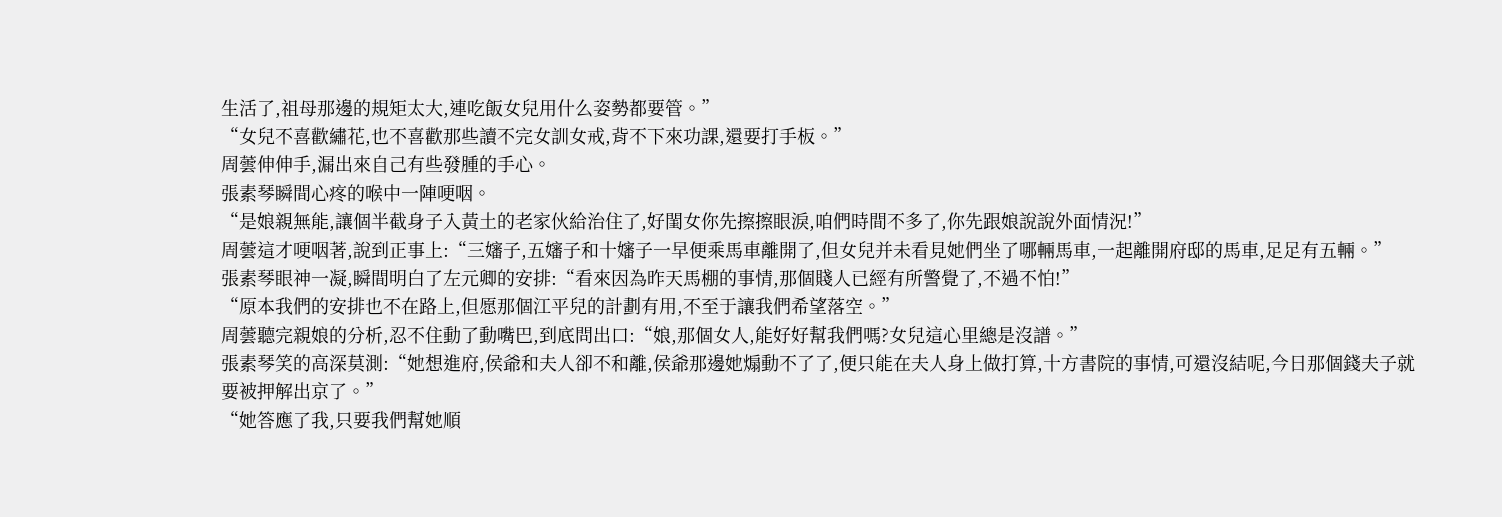生活了,祖母那邊的規矩太大,連吃飯女兒用什么姿勢都要管。”
“女兒不喜歡繡花,也不喜歡那些讀不完女訓女戒,背不下來功課,還要打手板。”
周蕓伸伸手,漏出來自己有些發腫的手心。
張素琴瞬間心疼的喉中一陣哽咽。
“是娘親無能,讓個半截身子入黃土的老家伙給治住了,好閨女你先擦擦眼淚,咱們時間不多了,你先跟娘說說外面情況!”
周蕓這才哽咽著,說到正事上:“三嬸子,五嬸子和十嬸子一早便乘馬車離開了,但女兒并未看見她們坐了哪輛馬車,一起離開府邸的馬車,足足有五輛。”
張素琴眼神一凝,瞬間明白了左元卿的安排:“看來因為昨天馬棚的事情,那個賤人已經有所警覺了,不過不怕!”
“原本我們的安排也不在路上,但愿那個江平兒的計劃有用,不至于讓我們希望落空。”
周蕓聽完親娘的分析,忍不住動了動嘴巴,到底問出口:“娘,那個女人,能好好幫我們嗎?女兒這心里總是沒譜。”
張素琴笑的高深莫測:“她想進府,侯爺和夫人卻不和離,侯爺那邊她煽動不了了,便只能在夫人身上做打算,十方書院的事情,可還沒結呢,今日那個錢夫子就要被押解出京了。”
“她答應了我,只要我們幫她順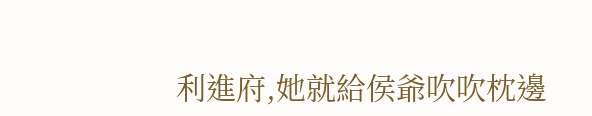利進府,她就給侯爺吹吹枕邊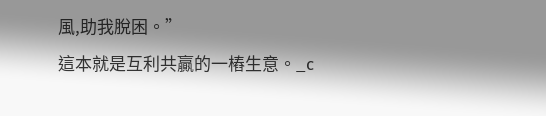風,助我脫困。”
這本就是互利共贏的一樁生意。_c